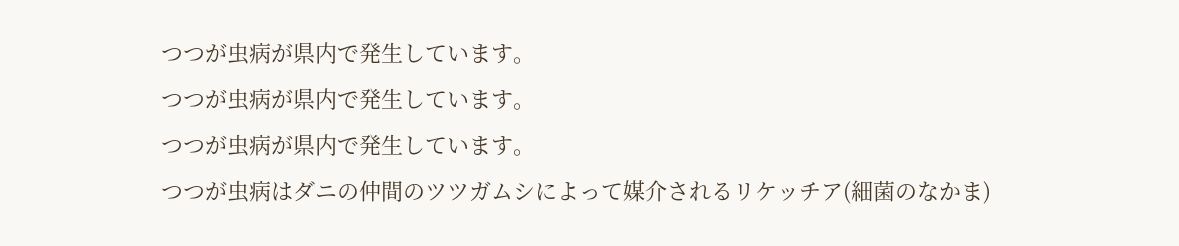つつが虫病が県内で発生しています。
つつが虫病が県内で発生しています。
つつが虫病が県内で発生しています。
つつが虫病はダニの仲間のツツガムシによって媒介されるリケッチア(細菌のなかま)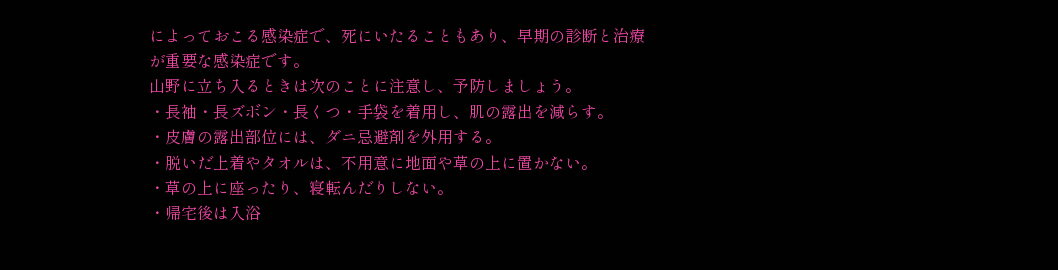によっておこる感染症で、死にいたることもあり、早期の診断と治療が重要な感染症です。
山野に立ち入るときは次のことに注意し、予防しましょう。
・長袖・長ズボン・長くつ・手袋を着用し、肌の露出を減らす。
・皮膚の露出部位には、ダニ忌避剤を外用する。
・脱いだ上着やタオルは、不用意に地面や草の上に置かない。
・草の上に座ったり、寝転んだりしない。
・帰宅後は入浴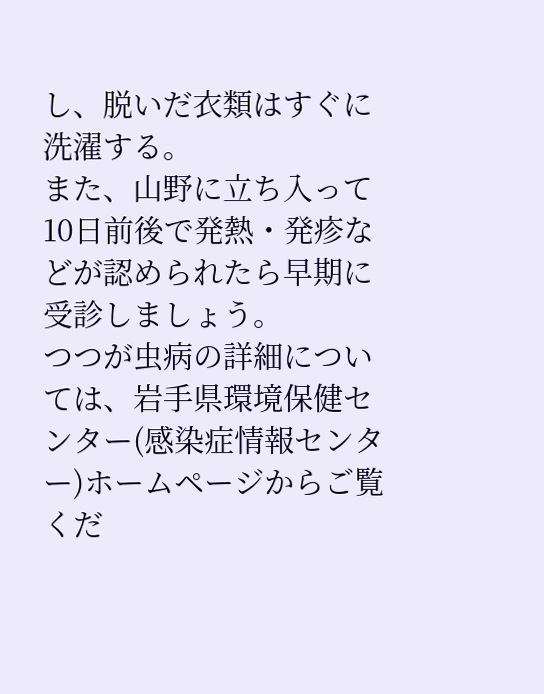し、脱いだ衣類はすぐに洗濯する。
また、山野に立ち入って10日前後で発熱・発疹などが認められたら早期に受診しましょう。
つつが虫病の詳細については、岩手県環境保健センター(感染症情報センター)ホームページからご覧くだ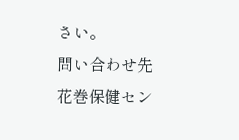さい。
問い合わせ先
花巻保健セン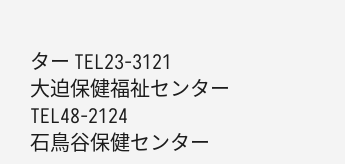ター TEL23-3121
大迫保健福祉センター TEL48-2124
石鳥谷保健センター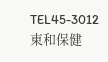TEL45-3012
東和保健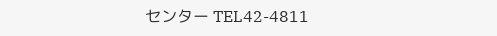センター TEL42-4811